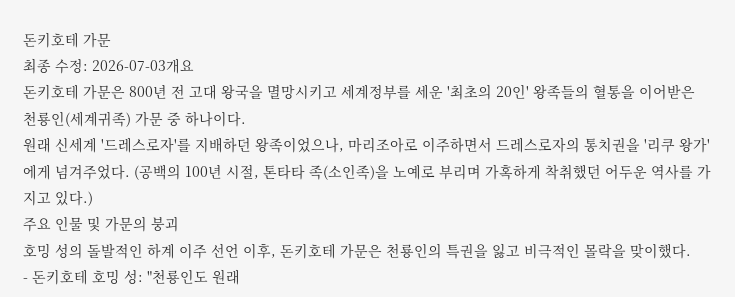돈키호테 가문
최종 수정: 2026-07-03개요
돈키호테 가문은 800년 전 고대 왕국을 멸망시키고 세계정부를 세운 '최초의 20인' 왕족들의 혈통을 이어받은 천룡인(세계귀족) 가문 중 하나이다.
원래 신세계 '드레스로자'를 지배하던 왕족이었으나, 마리조아로 이주하면서 드레스로자의 통치권을 '리쿠 왕가'에게 넘겨주었다. (공백의 100년 시절, 톤타타 족(소인족)을 노예로 부리며 가혹하게 착취했던 어두운 역사를 가지고 있다.)
주요 인물 및 가문의 붕괴
호밍 성의 돌발적인 하계 이주 선언 이후, 돈키호테 가문은 천룡인의 특권을 잃고 비극적인 몰락을 맞이했다.
- 돈키호테 호밍 성: "천룡인도 원래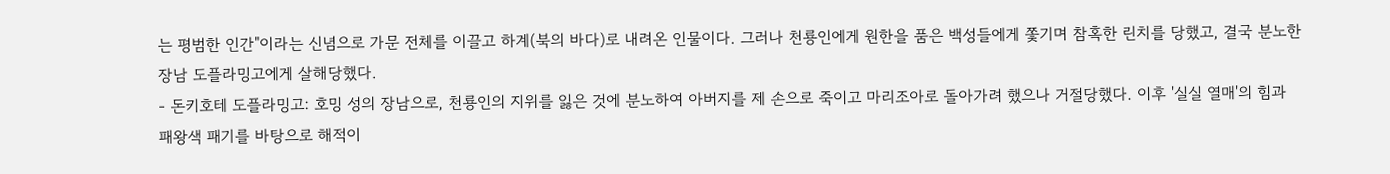는 평범한 인간"이라는 신념으로 가문 전체를 이끌고 하계(북의 바다)로 내려온 인물이다. 그러나 천룡인에게 원한을 품은 백성들에게 쫓기며 참혹한 린치를 당했고, 결국 분노한 장남 도플라밍고에게 살해당했다.
- 돈키호테 도플라밍고: 호밍 성의 장남으로, 천룡인의 지위를 잃은 것에 분노하여 아버지를 제 손으로 죽이고 마리조아로 돌아가려 했으나 거절당했다. 이후 '실실 열매'의 힘과 패왕색 패기를 바탕으로 해적이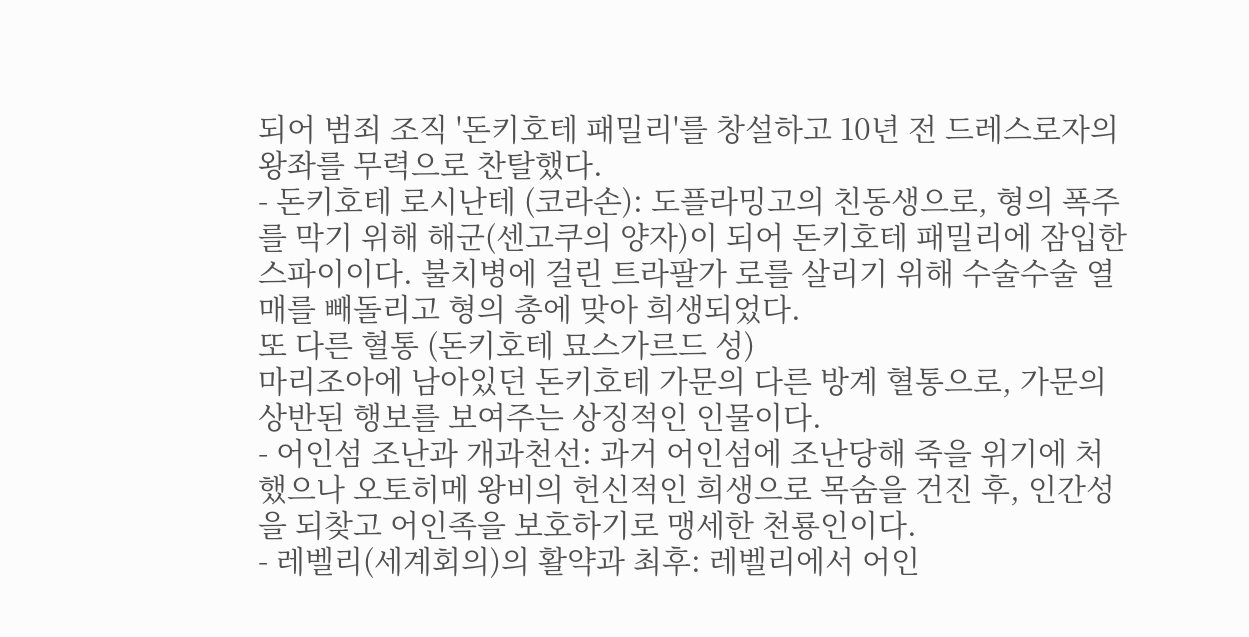되어 범죄 조직 '돈키호테 패밀리'를 창설하고 10년 전 드레스로자의 왕좌를 무력으로 찬탈했다.
- 돈키호테 로시난테 (코라손): 도플라밍고의 친동생으로, 형의 폭주를 막기 위해 해군(센고쿠의 양자)이 되어 돈키호테 패밀리에 잠입한 스파이이다. 불치병에 걸린 트라팔가 로를 살리기 위해 수술수술 열매를 빼돌리고 형의 총에 맞아 희생되었다.
또 다른 혈통 (돈키호테 묘스가르드 성)
마리조아에 남아있던 돈키호테 가문의 다른 방계 혈통으로, 가문의 상반된 행보를 보여주는 상징적인 인물이다.
- 어인섬 조난과 개과천선: 과거 어인섬에 조난당해 죽을 위기에 처했으나 오토히메 왕비의 헌신적인 희생으로 목숨을 건진 후, 인간성을 되찾고 어인족을 보호하기로 맹세한 천룡인이다.
- 레벨리(세계회의)의 활약과 최후: 레벨리에서 어인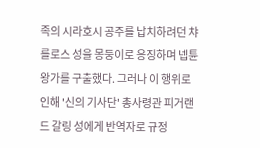족의 시라호시 공주를 납치하려던 챠를로스 성을 몽둥이로 응징하며 넵튠 왕가를 구출했다. 그러나 이 행위로 인해 '신의 기사단' 총사령관 피거랜드 갈링 성에게 반역자로 규정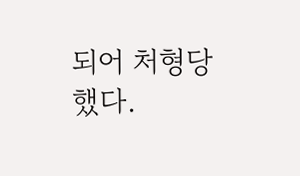되어 처형당했다.